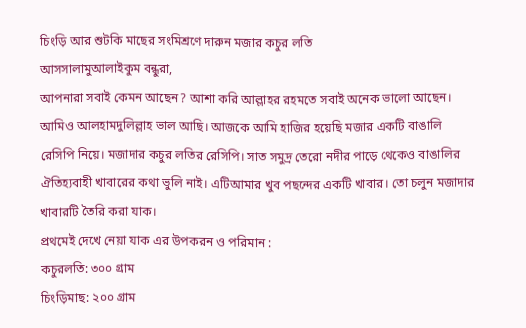চিংড়ি আর শুটকি মাছের সংমিশ্রণে দারুন মজার কচুর লতি
আসসালামুআলাইকুম বন্ধুরা,
আপনারা সবাই কেমন আছেন? আশা করি আল্লাহর রহমতে সবাই অনেক ভালো আছেন। আমিও আলহামদুলিল্লাহ ভাল আছি। আজকে আমি হাজির হয়েছি মজার একটি বাঙালি রেসিপি নিয়ে। মজাদার কচুর লতির রেসিপি। সাত সমুদ্র তেরো নদীর পাড়ে থেকেও বাঙালির ঐতিহ্যবাহী খাবারের কথা ভুলি নাই। এটিআমার খুব পছন্দের একটি খাবার। তো চলুন মজাদার খাবারটি তৈরি করা যাক।
প্রথমেই দেখে নেয়া যাক এর উপকরন ও পরিমান :
কচুরলতি: ৩০০ গ্রাম
চিংড়িমাছ: ২০০ গ্রাম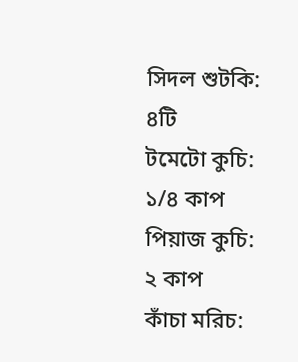সিদল শুটকি: ৪টি
টমেটো কুচি: ১/৪ কাপ
পিয়াজ কুচি: ২ কাপ
কাঁচা মরিচ: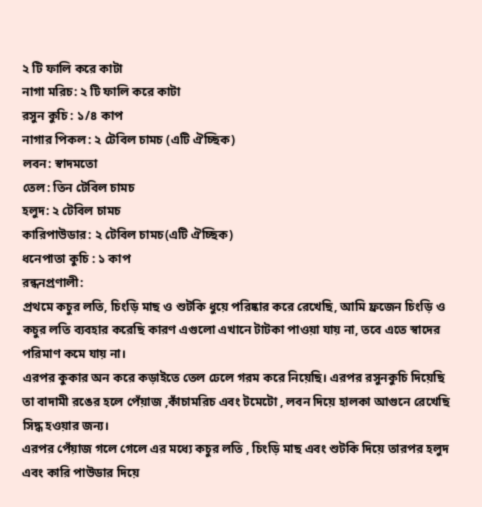২ টি ফালি করে কাটা
নাগা মরিচ: ২ টি ফালি করে কাটা
রসুন কুচি : ১/৪ কাপ
নাগার পিকল: ২ টেবিল চামচ (এটি ঐচ্ছিক)
লবন: স্বাদমতো
তেল: তিন টেবিল চামচ
হলুদ: ২ টেবিল চামচ
কারিপাউডার: ২ টেবিল চামচ(এটি ঐচ্ছিক)
ধনেপাতা কুচি : ১ কাপ
রন্ধনপ্রণালী:
প্রথমে কচুর লতি, চিংড়ি মাছ ও শুটকি ধুয়ে পরিষ্কার করে রেখেছি, আমি ফ্রজেন চিংড়ি ও কচুর লতি ব্যবহার করেছি কারণ এগুলো এখানে টাটকা পাওয়া যায় না, তবে এতে স্বাদের পরিমাণ কমে যায় না।
এরপর কুকার অন করে কড়াইতে তেল ঢেলে গরম করে নিয়েছি। এরপর রসুনকুচি দিয়েছি তা বাদামী রঙের হলে পেঁয়াজ ,কাঁচামরিচ এবং টমেটো , লবন দিয়ে হালকা আগুনে রেখেছি সিদ্ধ হওয়ার জন্য।
এরপর পেঁয়াজ গলে গেলে এর মধ্যে কচুর লতি , চিংড়ি মাছ এবং শুটকি দিয়ে তারপর হলুদ এবং কারি পাউডার দিয়ে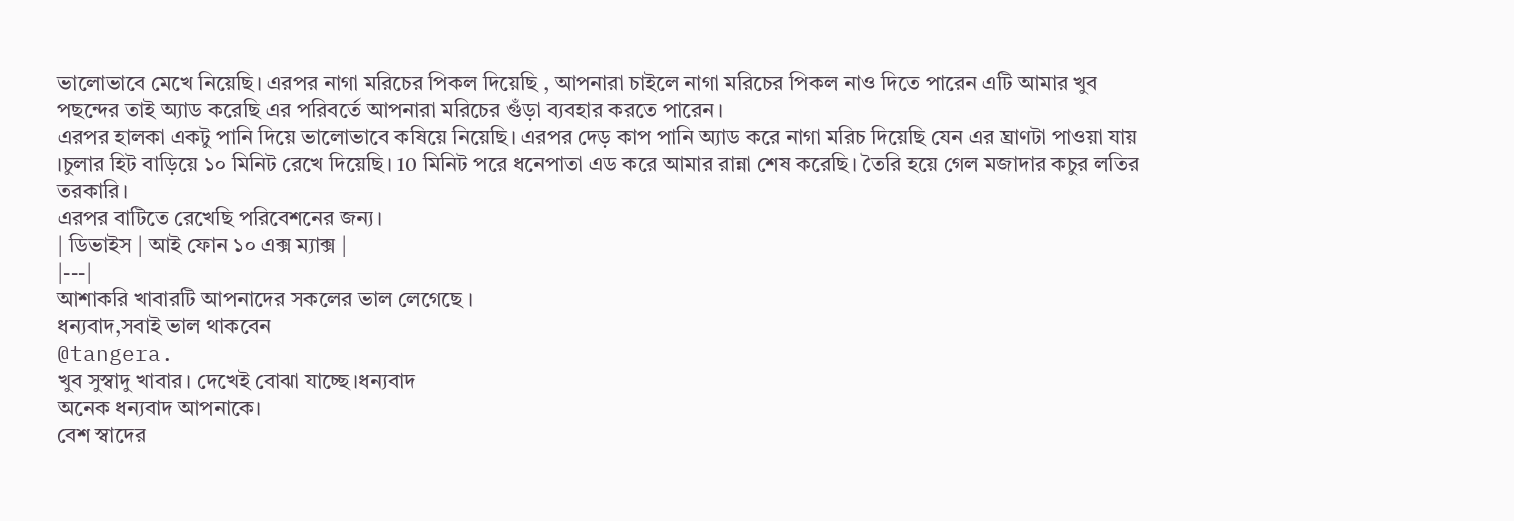ভালোভাবে মেখে নিয়েছি। এরপর নাগা মরিচের পিকল দিয়েছি , আপনারা চাইলে নাগা মরিচের পিকল নাও দিতে পারেন এটি আমার খুব পছন্দের তাই অ্যাড করেছি এর পরিবর্তে আপনারা মরিচের গুঁড়া ব্যবহার করতে পারেন।
এরপর হালকা একটু পানি দিয়ে ভালোভাবে কষিয়ে নিয়েছি। এরপর দেড় কাপ পানি অ্যাড করে নাগা মরিচ দিয়েছি যেন এর ঘ্রাণটা পাওয়া যায় ।চুলার হিট বাড়িয়ে ১০ মিনিট রেখে দিয়েছি। 10 মিনিট পরে ধনেপাতা এড করে আমার রান্না শেষ করেছি। তৈরি হয়ে গেল মজাদার কচুর লতির তরকারি।
এরপর বাটিতে রেখেছি পরিবেশনের জন্য।
| ডিভাইস | আই ফোন ১০ এক্স ম্যাক্স |
|---|
আশাকরি খাবারটি আপনাদের সকলের ভাল লেগেছে ।
ধন্যবাদ,সবাই ভাল থাকবেন
@tangera.
খুব সুস্বাদু খাবার। দেখেই বোঝা যাচ্ছে।ধন্যবাদ
অনেক ধন্যবাদ আপনাকে।
বেশ স্বাদের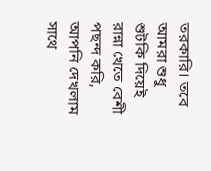তরকারি। তবে আমরা শুধু শুটকি দিয়েই রান্না খেতে বেশী পছন্দ করি, আপনি দেখলাম সাথে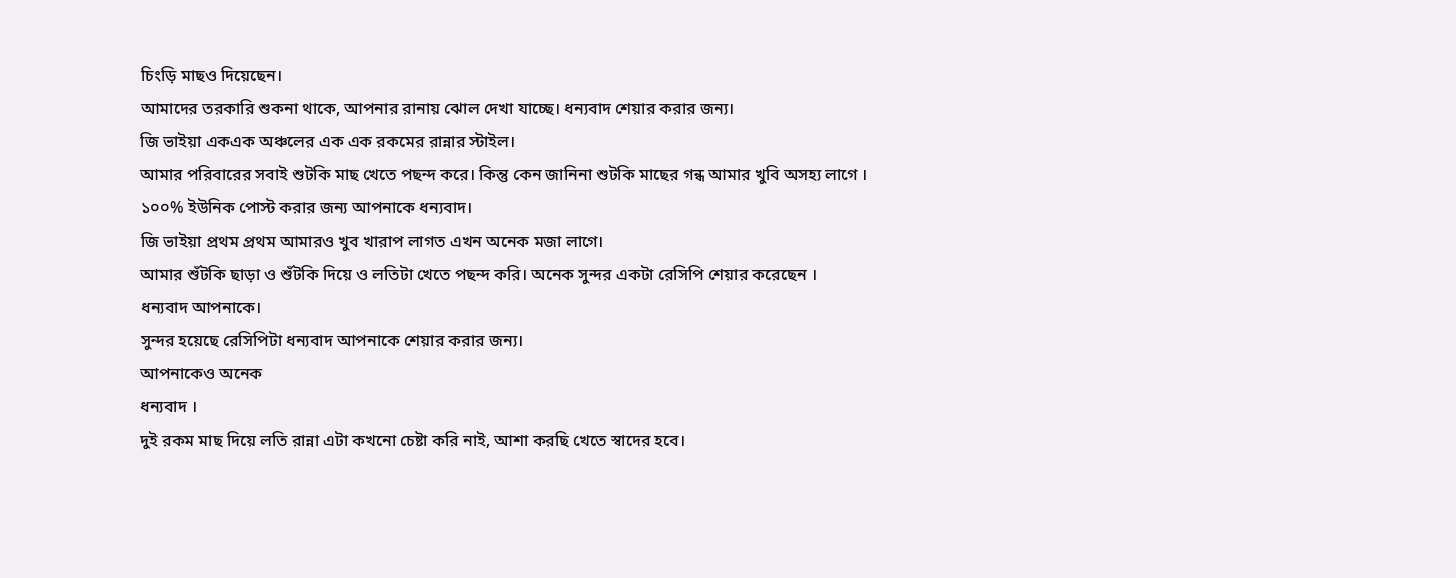চিংড়ি মাছও দিয়েছেন।
আমাদের তরকারি শুকনা থাকে, আপনার রানায় ঝোল দেখা যাচ্ছে। ধন্যবাদ শেয়ার করার জন্য।
জি ভাইয়া একএক অঞ্চলের এক এক রকমের রান্নার স্টাইল।
আমার পরিবারের সবাই শুটকি মাছ খেতে পছন্দ করে। কিন্তু কেন জানিনা শুটকি মাছের গন্ধ আমার খুবি অসহ্য লাগে ।
১০০% ইউনিক পোস্ট করার জন্য আপনাকে ধন্যবাদ।
জি ভাইয়া প্রথম প্রথম আমারও খুব খারাপ লাগত এখন অনেক মজা লাগে।
আমার শুঁটকি ছাড়া ও শুঁটকি দিয়ে ও লতিটা খেতে পছন্দ করি। অনেক সুন্দর একটা রেসিপি শেয়ার করেছেন ।
ধন্যবাদ আপনাকে।
সুন্দর হয়েছে রেসিপিটা ধন্যবাদ আপনাকে শেয়ার করার জন্য।
আপনাকেও অনেক
ধন্যবাদ ।
দুই রকম মাছ দিয়ে লতি রান্না এটা কখনো চেষ্টা করি নাই, আশা করছি খেতে স্বাদের হবে।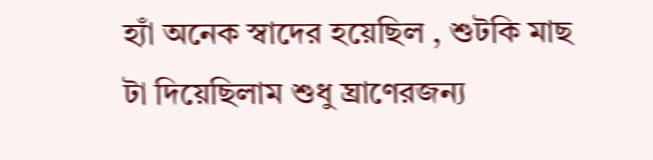হ্যাঁ অনেক স্বাদের হয়েছিল , শুটকি মাছ টা দিয়েছিলাম শুধু ঘ্রাণেরজন্য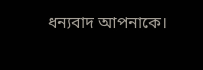ধন্যবাদ আপনাকে।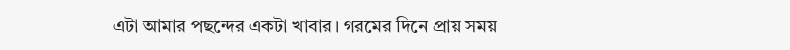এটা আমার পছন্দের একটা খাবার। গরমের দিনে প্রায় সময়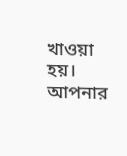খাওয়া হয়। আপনার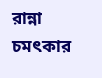রান্না চমৎকার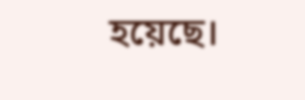হয়েছে।